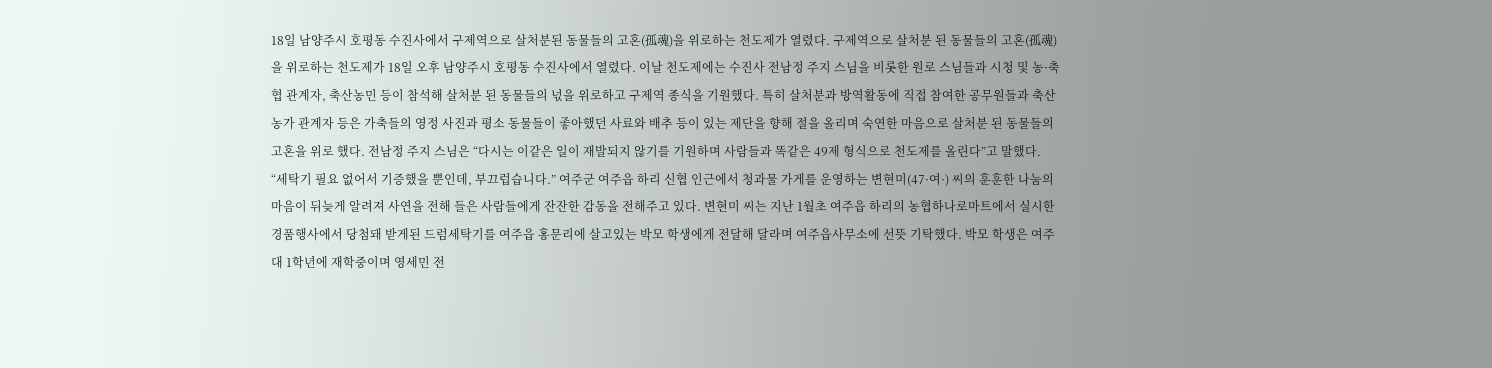18일 남양주시 호평동 수진사에서 구제역으로 살처분된 동물들의 고혼(孤魂)을 위로하는 천도제가 열렸다. 구제역으로 살처분 된 동물들의 고혼(孤魂)을 위로하는 천도제가 18일 오후 남양주시 호평동 수진사에서 열렸다. 이날 천도제에는 수진사 전남정 주지 스님을 비롯한 원로 스님들과 시청 및 농·축협 관계자, 축산농민 등이 참석해 살처분 된 동물들의 넋을 위로하고 구제역 종식을 기원했다. 특히 살처분과 방역활동에 직접 참여한 공무원들과 축산농가 관계자 등은 가축들의 영정 사진과 평소 동물들이 좋아했던 사료와 배추 등이 있는 제단을 향해 절을 올리며 숙연한 마음으로 살처분 된 동물들의 고혼을 위로 했다. 전남정 주지 스님은 “다시는 이같은 일이 재발되지 않기를 기원하며 사람들과 똑같은 49제 형식으로 천도제를 올린다”고 말했다.
“세탁기 필요 없어서 기증했을 뿐인데, 부끄럽습니다.” 여주군 여주읍 하리 신협 인근에서 청과물 가게를 운영하는 변현미(47·여·) 씨의 훈훈한 나눔의 마음이 뒤늦게 알려져 사연을 전해 들은 사람들에게 잔잔한 감동을 전해주고 있다. 변현미 씨는 지난 1월초 여주읍 하리의 농협하나로마트에서 실시한 경품행사에서 당첨돼 받게된 드럼세탁기를 여주읍 홍문리에 살고있는 박모 학생에게 전달해 달라며 여주읍사무소에 선뜻 기탁했다. 박모 학생은 여주대 1학년에 재학중이며 영세민 전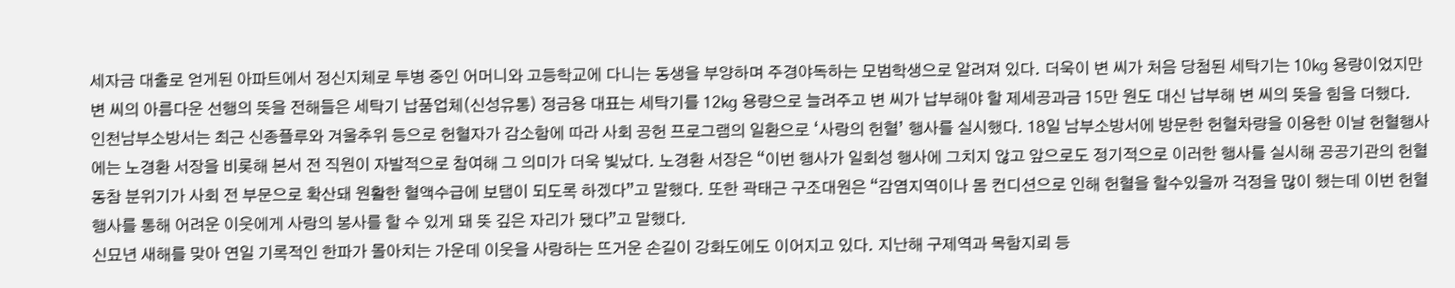세자금 대출로 얻게된 아파트에서 정신지체로 투병 중인 어머니와 고등학교에 다니는 동생을 부양하며 주경야독하는 모범학생으로 알려져 있다. 더욱이 변 씨가 처음 당첨된 세탁기는 10㎏ 용량이었지만 변 씨의 아름다운 선행의 뜻을 전해들은 세탁기 납품업체(신성유통) 정금용 대표는 세탁기를 12㎏ 용량으로 늘려주고 변 씨가 납부해야 할 제세공과금 15만 원도 대신 납부해 변 씨의 뜻을 힘을 더했다.
인천남부소방서는 최근 신종플루와 겨울추위 등으로 헌혈자가 감소함에 따라 사회 공헌 프로그램의 일환으로 ‘사랑의 헌혈’ 행사를 실시했다. 18일 남부소방서에 방문한 헌혈차량을 이용한 이날 헌혈행사에는 노경환 서장을 비롯해 본서 전 직원이 자발적으로 참여해 그 의미가 더욱 빛났다. 노경환 서장은 “이번 행사가 일회성 행사에 그치지 않고 앞으로도 정기적으로 이러한 행사를 실시해 공공기관의 헌혈 동참 분위기가 사회 전 부문으로 확산돼 원활한 혈액수급에 보탬이 되도록 하겠다”고 말했다. 또한 곽태근 구조대원은 “감염지역이나 몸 컨디션으로 인해 헌혈을 할수있을까 걱정을 많이 했는데 이번 헌혈행사를 통해 어려운 이웃에게 사랑의 봉사를 할 수 있게 돼 뜻 깊은 자리가 됐다”고 말했다.
신묘년 새해를 맞아 연일 기록적인 한파가 몰아치는 가운데 이웃을 사랑하는 뜨거운 손길이 강화도에도 이어지고 있다. 지난해 구제역과 목함지뢰 등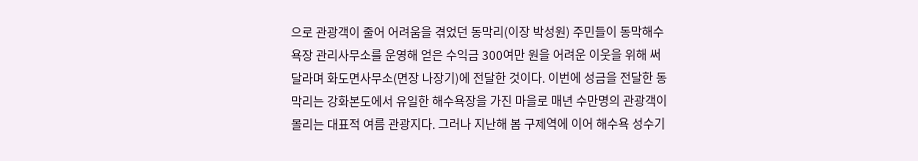으로 관광객이 줄어 어려움을 겪었던 동막리(이장 박성원) 주민들이 동막해수욕장 관리사무소를 운영해 얻은 수익금 300여만 원을 어려운 이웃을 위해 써달라며 화도면사무소(면장 나장기)에 전달한 것이다. 이번에 성금을 전달한 동막리는 강화본도에서 유일한 해수욕장을 가진 마을로 매년 수만명의 관광객이 몰리는 대표적 여름 관광지다. 그러나 지난해 봄 구제역에 이어 해수욕 성수기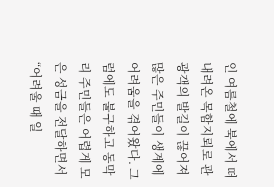인 여름철에 북에서 떠내려온 목함지뢰로 관광객의 발길이 끊어져 많은 주민들이 생계에 어려움을 겪어왔다. 그럼에도 불구하고 동막리 주민들은 어렵게 모은 성금을 전달하면서 “어려울 때 일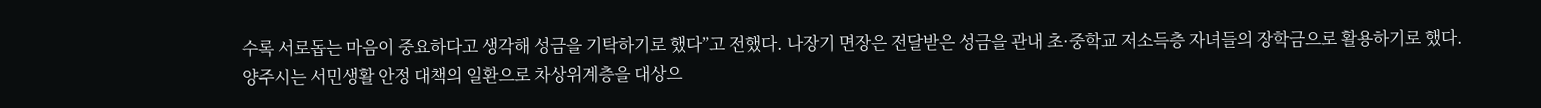수록 서로돕는 마음이 중요하다고 생각해 성금을 기탁하기로 했다”고 전했다. 나장기 면장은 전달받은 성금을 관내 초·중학교 저소득층 자녀들의 장학금으로 활용하기로 했다.
양주시는 서민생활 안정 대책의 일환으로 차상위계층을 대상으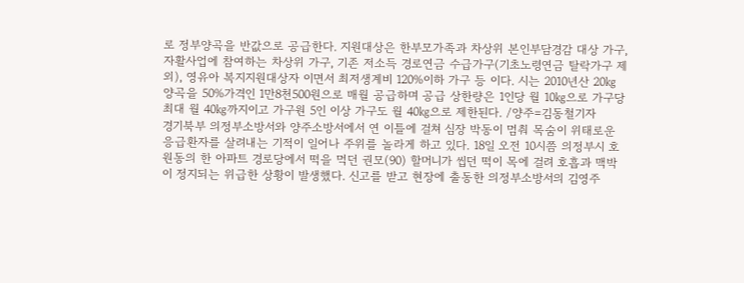로 정부양곡을 반값으로 공급한다. 지원대상은 한부모가족과 차상위 본인부담경감 대상 가구, 자활사업에 참여하는 차상위 가구, 기존 저소득 경로연금 수급가구(기초노령연금 탈락가구 제외), 영유아 복지지원대상자 이면서 최저생계비 120%이하 가구 등 이다. 시는 2010년산 20㎏ 양곡을 50%가격인 1만8천500원으로 매월 공급하며 공급 상한량은 1인당 월 10㎏으로 가구당 최대 월 40㎏까지이고 가구원 5인 이상 가구도 월 40㎏으로 제한된다. /양주=김동철기자
경기북부 의정부소방서와 양주소방서에서 연 이틀에 걸쳐 심장 박동이 멈춰 목숨이 위태로운 응급환자를 살려내는 기적이 일어나 주위를 놀라게 하고 있다. 18일 오전 10시쯤 의정부시 호원동의 한 아파트 경로당에서 떡을 먹던 권모(90) 할머니가 씹던 떡이 목에 걸려 호흡과 맥박이 정지되는 위급한 상황이 발생했다. 신고를 받고 현장에 출동한 의정부소방서의 김영주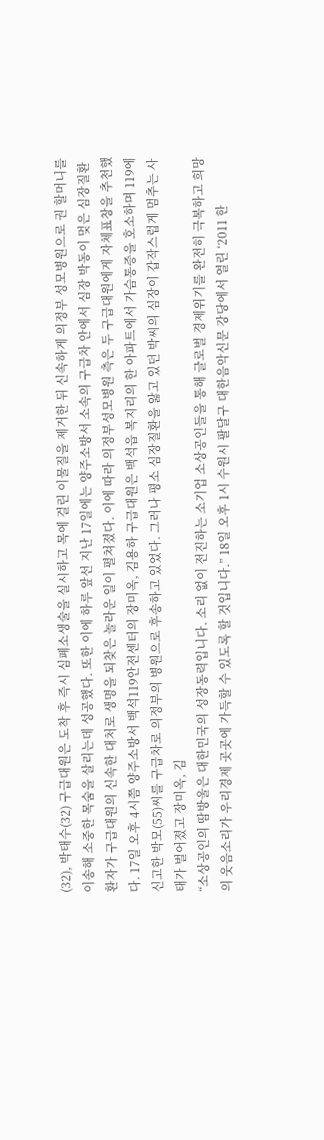(32), 박태수(32) 구급대원은 도착 후 즉시 심폐소생술을 실시하고 목에 걸린 이물질을 제거한 뒤 신속하게 의정부 성모병원으로 권 할머니를 이송해 소중한 목숨을 살리는데 성공했다. 또한 이에 하루 앞선 지난 17일에는 양주소방서 소속의 구급차 안에서 심장 박동이 멎은 심장질환 환자가 구급대원의 신속한 대처로 생명을 되찾은 놀라운 일이 펼쳐졌다. 이에 따라 의정부성모병원 측은 두 구급대원에게 자체표창을 추천했다. 17일 오후 4시쯤 양주소방서 백석119안전센터의 장미옥, 김용하 구급대원은 백석읍 복지리의 한 아파트에서 가슴통증을 호소하며 119에 신고한 박모(55)씨를 구급차로 의정부의 병원으로 후송하고 있었다. 그러나 평소 심장질환을 앓고 있던 박씨의 심장이 갑작스럽게 멈추는 사태가 벌어졌고 장미옥, 김
“소상공인의 땀방울은 대한민국의 성장동력입니다. 소리 없이 전진하는 소기업 소상공인들을 통해 글로벌 경제위기를 완전히 극복하고 희망의 웃음소리가 우리경제 곳곳에 가득할 수 있도록 할 것입니다.” 18일 오후 1시 수원시 팔달구 대한음악신문 강당에서 열린 ‘2011 한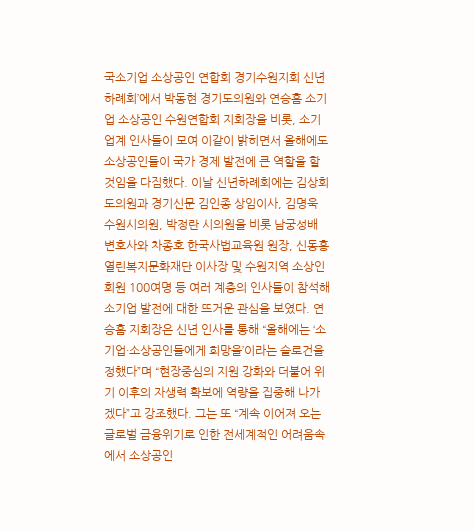국소기업 소상공인 연합회 경기수원지회 신년하례회’에서 박동현 경기도의원와 연승흠 소기업 소상공인 수원연합회 지회장을 비롯, 소기업계 인사들이 모여 이같이 밝히면서 올해에도 소상공인들이 국가 경제 발전에 큰 역할을 할 것임을 다짐했다. 이날 신년하례회에는 김상회 도의원과 경기신문 김인종 상임이사, 김명욱 수원시의원, 박정란 시의원을 비롯 남궁성배 변호사와 차종호 한국사법교육원 원장, 신동흥 열린복지문화재단 이사장 및 수원지역 소상인 회원 100여명 등 여러 계층의 인사들이 참석해 소기업 발전에 대한 뜨거운 관심을 보였다. 연승흠 지회장은 신년 인사를 통해 “올해에는 ‘소기업·소상공인들에게 희망을’이라는 슬로건을 정했다”며 “현장중심의 지원 강화와 더불어 위기 이후의 자생력 확보에 역량을 집중해 나가겠다”고 강조했다. 그는 또 “계속 이어져 오는 글로벌 금융위기로 인한 전세계적인 어려움속에서 소상공인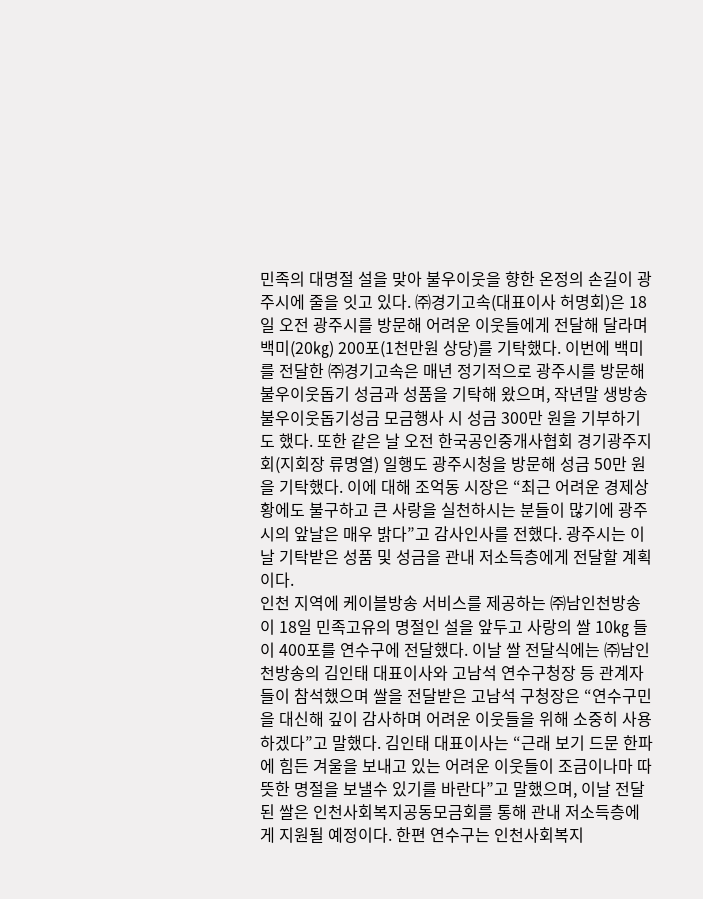민족의 대명절 설을 맞아 불우이웃을 향한 온정의 손길이 광주시에 줄을 잇고 있다. ㈜경기고속(대표이사 허명회)은 18일 오전 광주시를 방문해 어려운 이웃들에게 전달해 달라며 백미(20㎏) 200포(1천만원 상당)를 기탁했다. 이번에 백미를 전달한 ㈜경기고속은 매년 정기적으로 광주시를 방문해 불우이웃돕기 성금과 성품을 기탁해 왔으며, 작년말 생방송 불우이웃돕기성금 모금행사 시 성금 300만 원을 기부하기도 했다. 또한 같은 날 오전 한국공인중개사협회 경기광주지회(지회장 류명열) 일행도 광주시청을 방문해 성금 50만 원을 기탁했다. 이에 대해 조억동 시장은 “최근 어려운 경제상황에도 불구하고 큰 사랑을 실천하시는 분들이 많기에 광주시의 앞날은 매우 밝다”고 감사인사를 전했다. 광주시는 이날 기탁받은 성품 및 성금을 관내 저소득층에게 전달할 계획이다.
인천 지역에 케이블방송 서비스를 제공하는 ㈜남인천방송이 18일 민족고유의 명절인 설을 앞두고 사랑의 쌀 10㎏ 들이 400포를 연수구에 전달했다. 이날 쌀 전달식에는 ㈜남인천방송의 김인태 대표이사와 고남석 연수구청장 등 관계자들이 참석했으며 쌀을 전달받은 고남석 구청장은 “연수구민을 대신해 깊이 감사하며 어려운 이웃들을 위해 소중히 사용하겠다”고 말했다. 김인태 대표이사는 “근래 보기 드문 한파에 힘든 겨울을 보내고 있는 어려운 이웃들이 조금이나마 따뜻한 명절을 보낼수 있기를 바란다”고 말했으며, 이날 전달된 쌀은 인천사회복지공동모금회를 통해 관내 저소득층에게 지원될 예정이다. 한편 연수구는 인천사회복지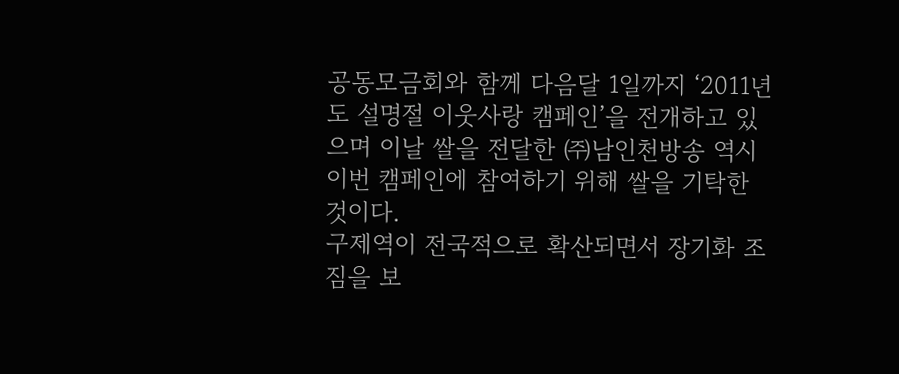공동모금회와 함께 다음달 1일까지 ‘2011년도 설명절 이웃사랑 캠페인’을 전개하고 있으며 이날 쌀을 전달한 ㈜남인천방송 역시 이번 캠페인에 참여하기 위해 쌀을 기탁한 것이다.
구제역이 전국적으로 확산되면서 장기화 조짐을 보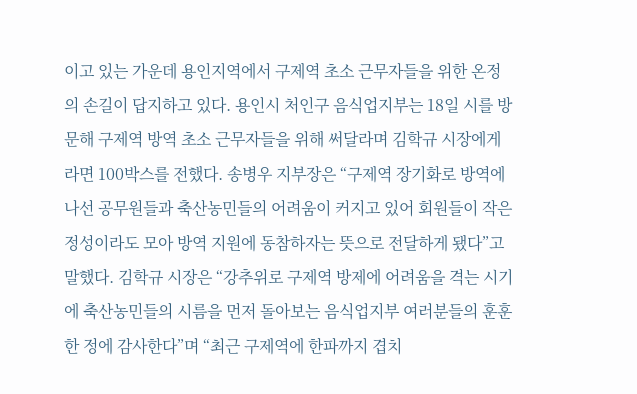이고 있는 가운데 용인지역에서 구제역 초소 근무자들을 위한 온정의 손길이 답지하고 있다. 용인시 처인구 음식업지부는 18일 시를 방문해 구제역 방역 초소 근무자들을 위해 써달라며 김학규 시장에게 라면 100박스를 전했다. 송병우 지부장은 “구제역 장기화로 방역에 나선 공무원들과 축산농민들의 어려움이 커지고 있어 회원들이 작은 정성이라도 모아 방역 지원에 동참하자는 뜻으로 전달하게 됐다”고 말했다. 김학규 시장은 “강추위로 구제역 방제에 어려움을 격는 시기에 축산농민들의 시름을 먼저 돌아보는 음식업지부 여러분들의 훈훈한 정에 감사한다”며 “최근 구제역에 한파까지 겹치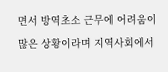면서 방역초소 근무에 어려움이 많은 상황이라며 지역사회에서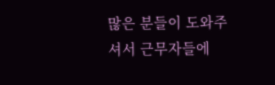많은 분들이 도와주셔서 근무자들에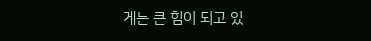게는 큰 힘이 되고 있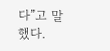다”고 말했다.